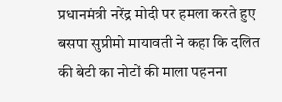प्रधानमंत्री नरेंद्र मोदी पर हमला करते हुए बसपा सुप्रीमो मायावती ने कहा कि दलित की बेटी का नोटों की माला पहनना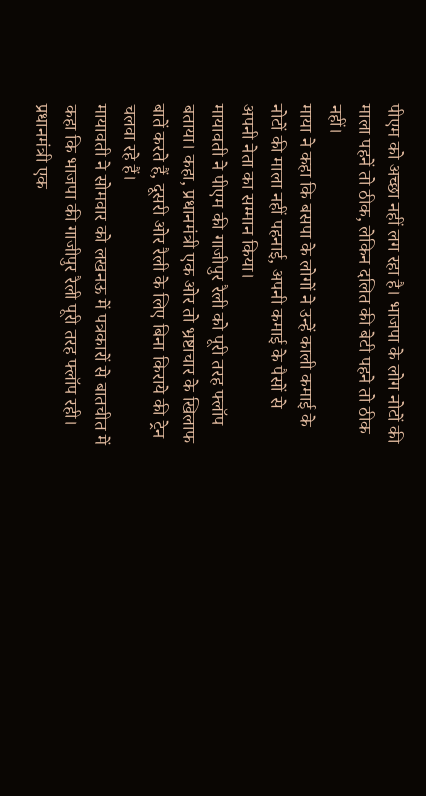पीएम को अच्छा नहीं लग रहा है। भाजपा के लोग नोटों की माला पहनें तो ठीक, लेकिन दलित की बेटी पहने तो ठीक नहीं।
माया ने कहा कि बसपा के लोगों ने उन्हें काली कमाई के नोटों की माला नहीं पहनाई, अपनी कमाई के पैसों से अपनी नेता का सम्मान किया।
मायावती ने पीएम की गाजीपुर रैली को पूरी तरह फ्लॉप बताया। कहा, प्रधानमंत्री एक ओर तो भ्रष्टाचार के खिलाफ बातें करते हैं, दूसरी ओर रैली के लिए बिना किराये की ट्रेन चलवा रहे हैं।
मायावती ने सोमवार को लखनऊ में पत्रकारों से बातचीत में कहा कि भाजपा की गाजीपुर रैली पूरी तरह फ्लॉप रही। प्रधानमंत्री एक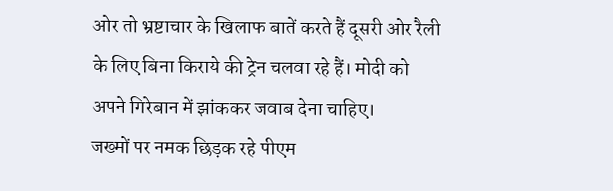ओर तो भ्रष्टाचार के खिलाफ बातें करते हैं दूसरी ओर रैली के लिए बिना किराये की ट्रेन चलवा रहे हैं। मोदी को अपने गिरेबान में झांककर जवाब देना चाहिए।
जख्मों पर नमक छिड़क रहे पीएम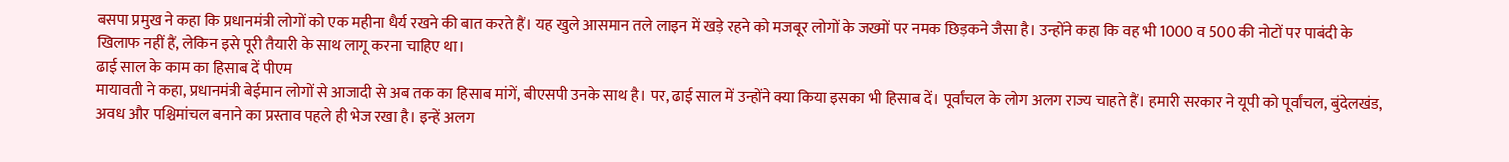बसपा प्रमुख ने कहा कि प्रधानमंत्री लोगों को एक महीना धैर्य रखने की बात करते हैं। यह खुले आसमान तले लाइन में खड़े रहने को मजबूर लोगों के जख्मों पर नमक छिड़कने जैसा है। उन्होंने कहा कि वह भी 1000 व 500 की नोटों पर पाबंदी के खिलाफ नहीं हैं, लेकिन इसे पूरी तैयारी के साथ लागू करना चाहिए था।
ढाई साल के काम का हिसाब दें पीएम
मायावती ने कहा, प्रधानमंत्री बेईमान लोगों से आजादी से अब तक का हिसाब मांगें, बीएसपी उनके साथ है। पर, ढाई साल में उन्होंने क्या किया इसका भी हिसाब दें। पूर्वांचल के लोग अलग राज्य चाहते हैं। हमारी सरकार ने यूपी को पूर्वांचल, बुंदेलखंड, अवध और पश्चिमांचल बनाने का प्रस्ताव पहले ही भेज रखा है। इन्हें अलग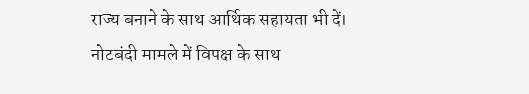राज्य बनाने के साथ आर्थिक सहायता भी दें।
नोटबंदी मामले में विपक्ष के साथ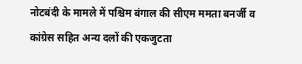नोटबंदी के मामले में पश्चिम बंगाल की सीएम ममता बनर्जी व कांग्रेस सहित अन्य दलों की एकजुटता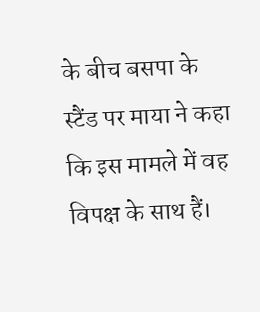के बीच बसपा के स्टैंड पर माया ने कहा कि इस मामले में वह विपक्ष के साथ हैं।